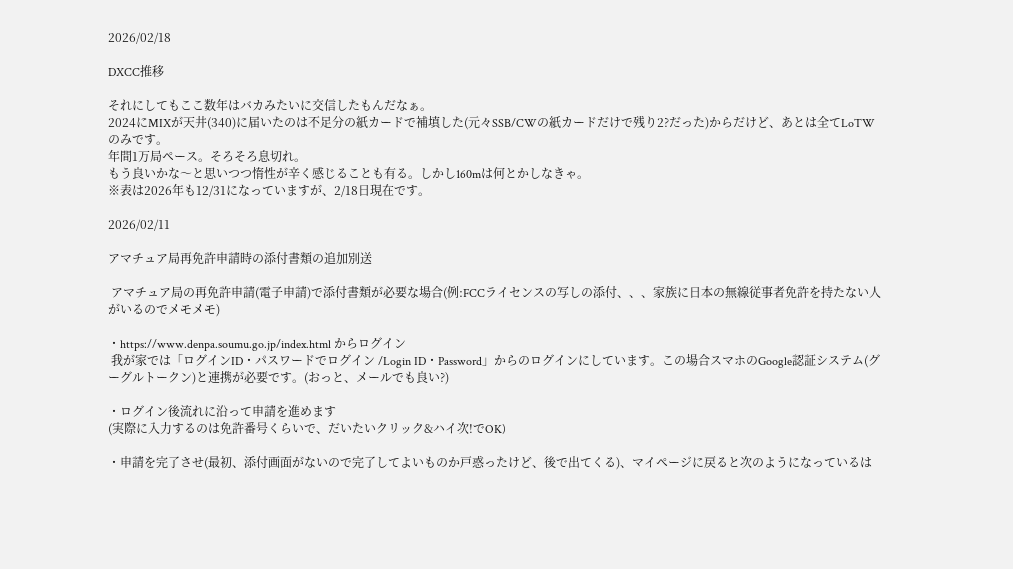2026/02/18

DXCC推移

それにしてもここ数年はバカみたいに交信したもんだなぁ。
2024にMIXが天井(340)に届いたのは不足分の紙カードで補填した(元々SSB/CWの紙カードだけで残り2?だった)からだけど、あとは全てLoTWのみです。
年間1万局ペース。そろそろ息切れ。
もう良いかな〜と思いつつ惰性が辛く感じることも有る。しかし160mは何とかしなきゃ。
※表は2026年も12/31になっていますが、2/18日現在です。

2026/02/11

アマチュア局再免許申請時の添付書類の追加別送

 アマチュア局の再免許申請(電子申請)で添付書類が必要な場合(例:FCCライセンスの写しの添付、、、家族に日本の無線従事者免許を持たない人がいるのでメモメモ)

・https://www.denpa.soumu.go.jp/index.html からログイン
 我が家では「ログインID・パスワードでログイン /Login ID・Password」からのログインにしています。この場合スマホのGoogle認証システム(グーグルトークン)と連携が必要です。(おっと、メールでも良い?)

・ログイン後流れに沿って申請を進めます
(実際に入力するのは免許番号くらいで、だいたいクリック&ハイ次!でOK)

・申請を完了させ(最初、添付画面がないので完了してよいものか戸惑ったけど、後で出てくる)、マイページに戻ると次のようになっているは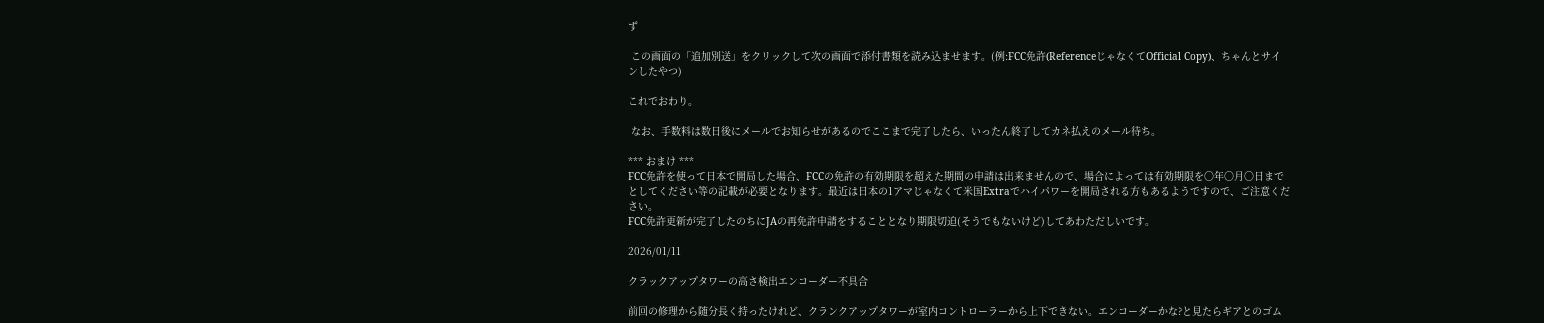ず

 この画面の「追加別送」をクリックして次の画面で添付書類を読み込ませます。(例:FCC免許(ReferenceじゃなくてOfficial Copy)、ちゃんとサインしたやつ)

これでおわり。

 なお、手数料は数日後にメールでお知らせがあるのでここまで完了したら、いったん終了してカネ払えのメール待ち。

*** おまけ ***
FCC免許を使って日本で開局した場合、FCCの免許の有効期限を超えた期間の申請は出来ませんので、場合によっては有効期限を〇年〇月〇日までとしてください等の記載が必要となります。最近は日本の1アマじゃなくて米国Extraでハイパワーを開局される方もあるようですので、ご注意ください。
FCC免許更新が完了したのちにJAの再免許申請をすることとなり期限切迫(そうでもないけど)してあわただしいです。

2026/01/11

クラックアップタワーの高さ検出エンコーダー不具合

前回の修理から随分長く持ったけれど、クランクアップタワーが室内コントローラーから上下できない。エンコーダーかな?と見たらギアとのゴム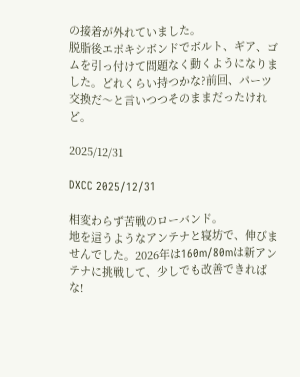の接着が外れていました。
脱脂後エポキシボンドでボルト、ギア、ゴムを引っ付けて問題なく動くようになりました。どれくらい持つかな?前回、パーツ交換だ〜と言いつつそのままだったけれど。

2025/12/31

DXCC 2025/12/31

相変わらず苦戦のローバンド。
地を這うようなアンテナと寝坊で、伸びませんでした。2026年は160m/80mは新アンテナに挑戦して、少しでも改善できればな!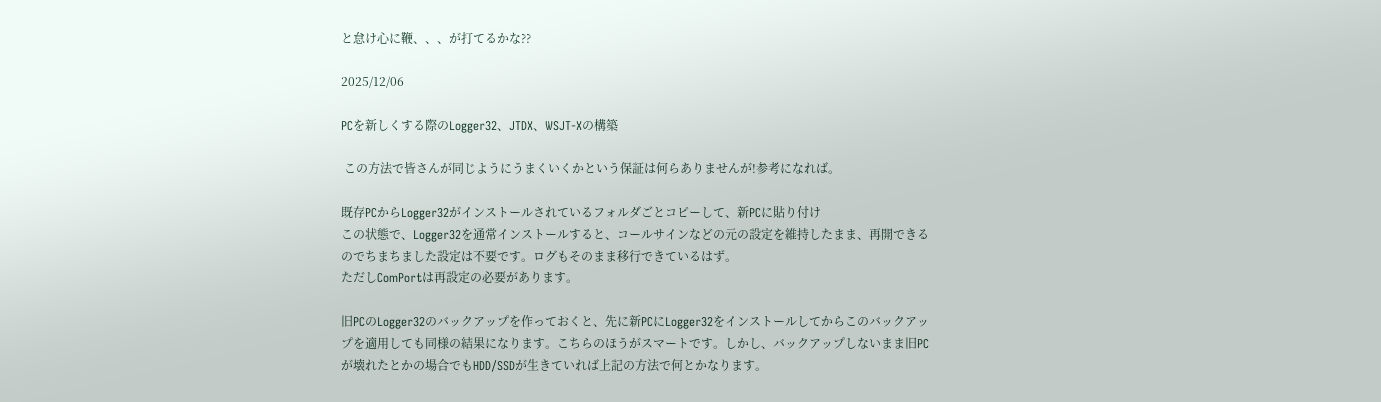と怠け心に鞭、、、が打てるかな??

2025/12/06

PCを新しくする際のLogger32、JTDX、WSJT-Xの構築

 この方法で皆さんが同じようにうまくいくかという保証は何らありませんが!参考になれば。

既存PCからLogger32がインストールされているフォルダごとコピーして、新PCに貼り付け
この状態で、Logger32を通常インストールすると、コールサインなどの元の設定を維持したまま、再開できるのでちまちました設定は不要です。ログもそのまま移行できているはず。
ただしComPortは再設定の必要があります。

旧PCのLogger32のバックアップを作っておくと、先に新PCにLogger32をインストールしてからこのバックアップを適用しても同様の結果になります。こちらのほうがスマートです。しかし、バックアップしないまま旧PCが壊れたとかの場合でもHDD/SSDが生きていれば上記の方法で何とかなります。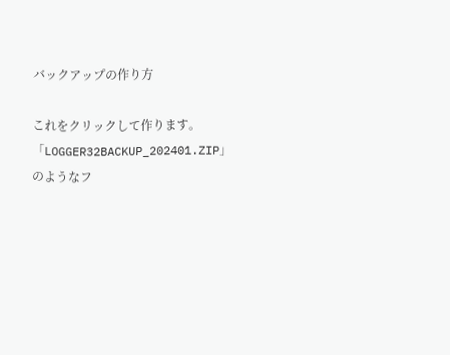バックアップの作り方

これをクリックして作ります。「LOGGER32BACKUP_202401.ZIP」のようなフ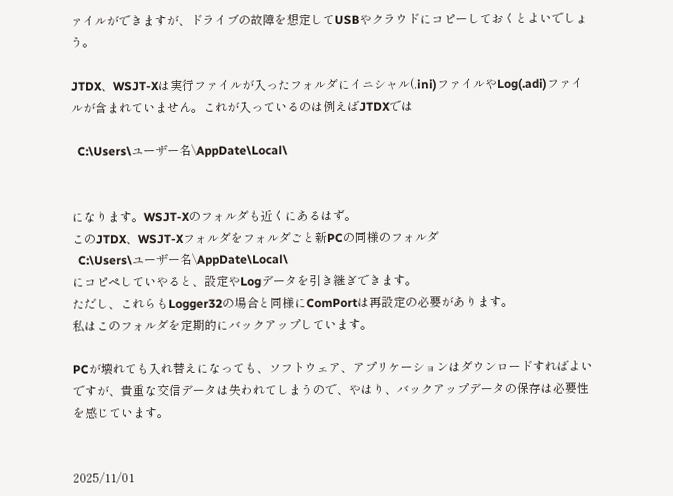ァイルができますが、ドライブの故障を想定してUSBやクラウドにコピーしておくとよいでしょう。

JTDX、WSJT-Xは実行ファイルが入ったフォルダにイニシャル(.ini)ファイルやLog(.adi)ファイルが含まれていません。これが入っているのは例えばJTDXでは

  C:\Users\ユーザー名\AppDate\Local\


になります。WSJT-Xのフォルダも近くにあるはず。
このJTDX、WSJT-Xフォルダをフォルダごと新PCの同様のフォルダ
  C:\Users\ユーザー名\AppDate\Local\
にコピペしていやると、設定やLogデータを引き継ぎできます。
ただし、これらもLogger32の場合と同様にComPortは再設定の必要があります。
私はこのフォルダを定期的にバックアップしています。

PCが壊れても入れ替えになっても、ソフトウェア、アプリケーションはダウンロードすればよいですが、貴重な交信データは失われてしまうので、やはり、バックアップデータの保存は必要性を感じています。


2025/11/01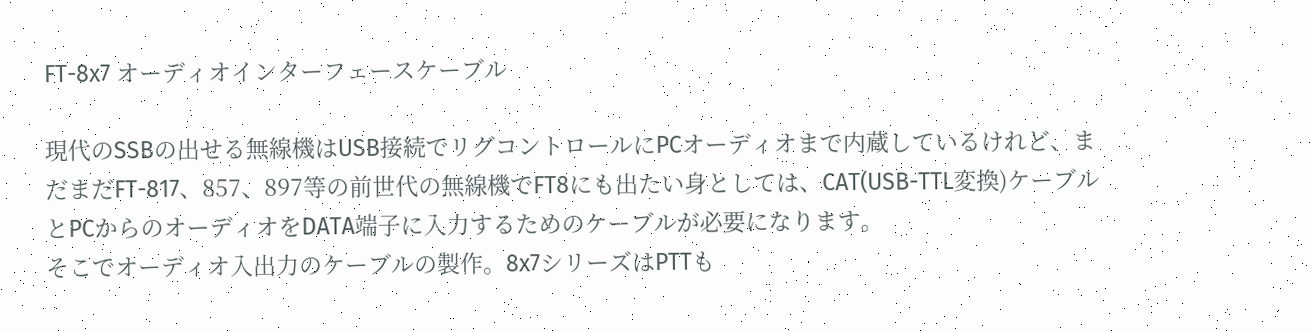FT-8x7 オーディオインターフェースケーブル

現代のSSBの出せる無線機はUSB接続でリグコントロールにPCオーディオまで内蔵しているけれど、まだまだFT-817、857、897等の前世代の無線機でFT8にも出たい身としては、CAT(USB-TTL変換)ケーブルとPCからのオーディオをDATA端子に入力するためのケーブルが必要になります。
そこでオーディオ入出力のケーブルの製作。8x7シリーズはPTTも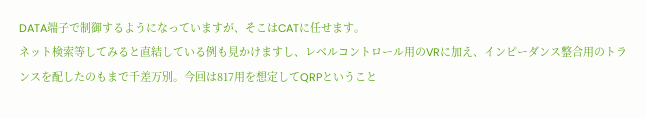DATA端子で制御するようになっていますが、そこはCATに任せます。
ネット検索等してみると直結している例も見かけますし、レベルコントロール用のVRに加え、インピーダンス整合用のトランスを配したのもまで千差万別。今回は817用を想定してQRPということ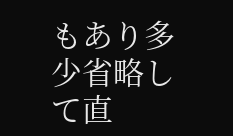もあり多少省略して直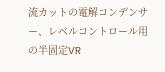流カットの電解コンデンサー、レベルコントロール用の半固定VR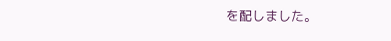を配しました。